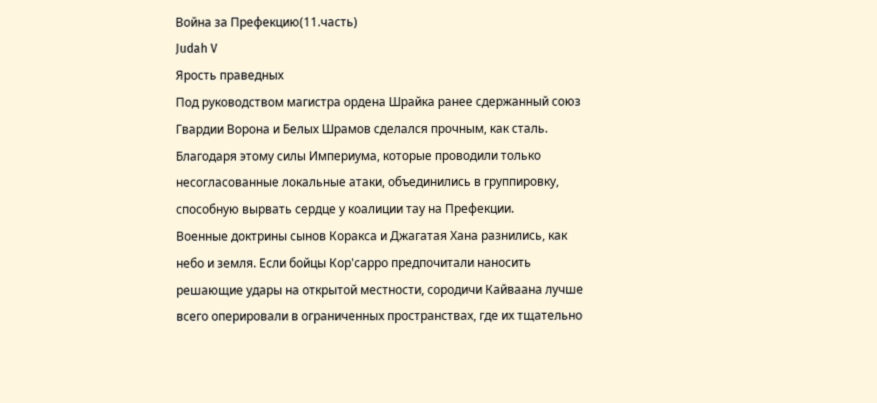Война за Префекцию(11.часть)
Judah V
Ярость праведных
Под руководством магистра ордена Шрайка ранее сдержанный союз Гвардии Ворона и Белых Шрамов сделался прочным, как сталь. Благодаря этому силы Империума, которые проводили только несогласованные локальные атаки, объединились в группировку, способную вырвать сердце у коалиции тау на Префекции.
Военные доктрины сынов Коракса и Джагатая Хана разнились, как небо и земля. Если бойцы Кор'сарро предпочитали наносить решающие удары на открытой местности, сородичи Кайваана лучше всего оперировали в ограниченных пространствах, где их тщательно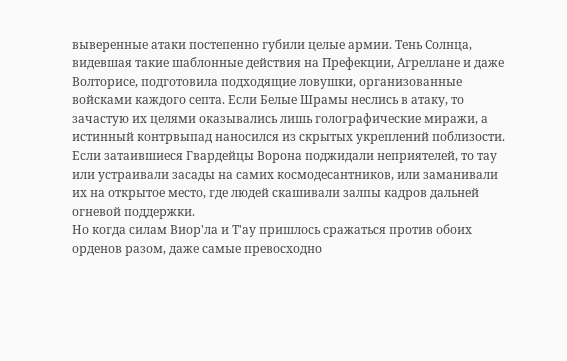выверенные атаки постепенно губили целые армии. Тень Солнца, видевшая такие шаблонные действия на Префекции, Агреллане и даже Волторисе, подготовила подходящие ловушки, организованные войсками каждого септа. Если Белые Шрамы неслись в атаку, то зачастую их целями оказывались лишь голографические миражи, а истинный контрвыпад наносился из скрытых укреплений поблизости. Если затаившиеся Гвардейцы Ворона поджидали неприятелей, то тау или устраивали засады на самих космодесантников, или заманивали их на открытое место, где людей скашивали залпы кадров дальней огневой поддержки.
Но когда силам Виор'ла и Т'ау пришлось сражаться против обоих орденов разом, даже самые превосходно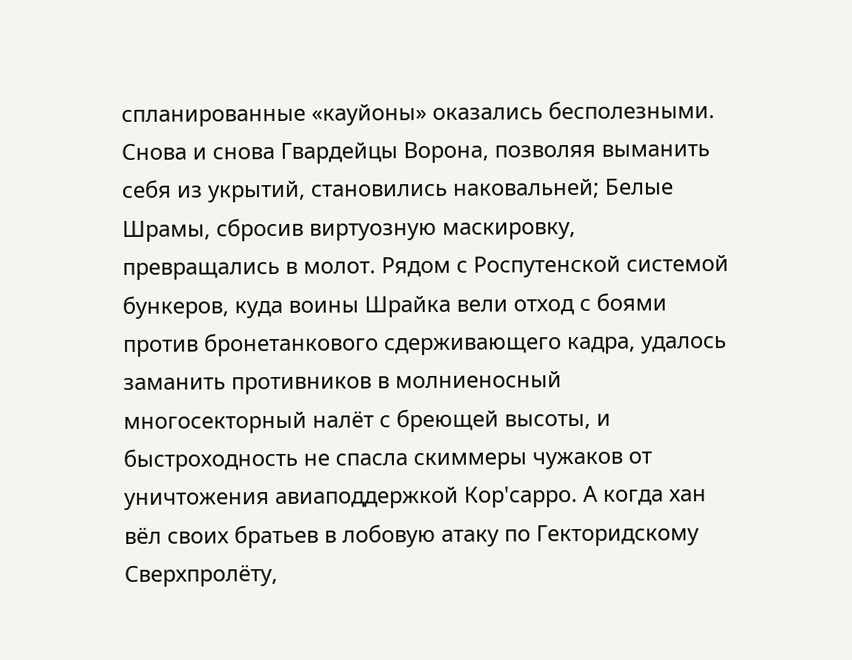спланированные «кауйоны» оказались бесполезными. Снова и снова Гвардейцы Ворона, позволяя выманить себя из укрытий, становились наковальней; Белые Шрамы, сбросив виртуозную маскировку, превращались в молот. Рядом с Роспутенской системой бункеров, куда воины Шрайка вели отход с боями против бронетанкового сдерживающего кадра, удалось заманить противников в молниеносный многосекторный налёт с бреющей высоты, и быстроходность не спасла скиммеры чужаков от уничтожения авиаподдержкой Кор'сарро. А когда хан вёл своих братьев в лобовую атаку по Гекторидскому Сверхпролёту,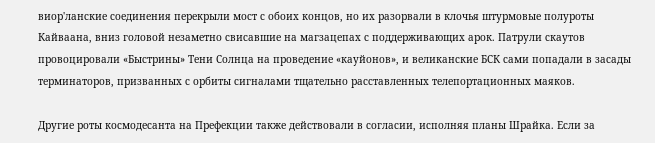виор'ланские соединения перекрыли мост с обоих концов, но их разорвали в клочья штурмовые полуроты Кайваана, вниз головой незаметно свисавшие на магзацепах с поддерживающих арок. Патрули скаутов провоцировали «Быстрины» Тени Солнца на проведение «кауйонов», и великанские БСК сами попадали в засады терминаторов, призванных с орбиты сигналами тщательно расставленных телепортационных маяков.

Другие роты космодесанта на Префекции также действовали в согласии, исполняя планы Шрайка. Если за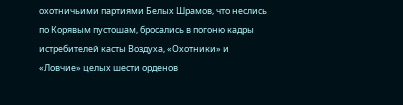охотничьими партиями Белых Шрамов, что неслись по Корявым пустошам, бросались в погоню кадры истребителей касты Воздуха, «Охотники» и «Ловчие» целых шести орденов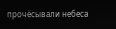прочёсывали небеса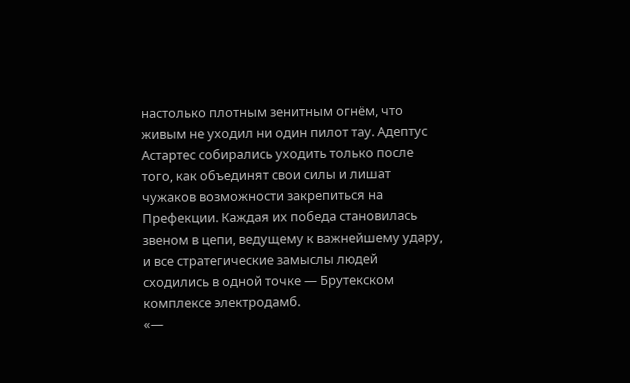настолько плотным зенитным огнём, что живым не уходил ни один пилот тау. Адептус Астартес собирались уходить только после того, как объединят свои силы и лишат чужаков возможности закрепиться на Префекции. Каждая их победа становилась звеном в цепи, ведущему к важнейшему удару, и все стратегические замыслы людей сходились в одной точке — Брутекском комплексе электродамб.
«—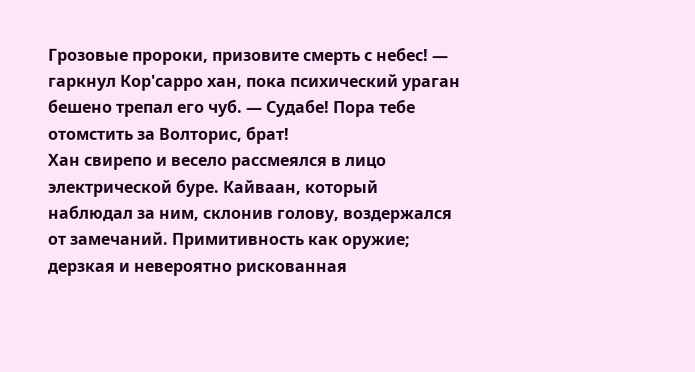Грозовые пророки, призовите смерть с небес! — гаркнул Кор'сарро хан, пока психический ураган бешено трепал его чуб. — Судабе! Пора тебе отомстить за Волторис, брат!
Хан свирепо и весело рассмеялся в лицо электрической буре. Кайваан, который наблюдал за ним, склонив голову, воздержался от замечаний. Примитивность как оружие; дерзкая и невероятно рискованная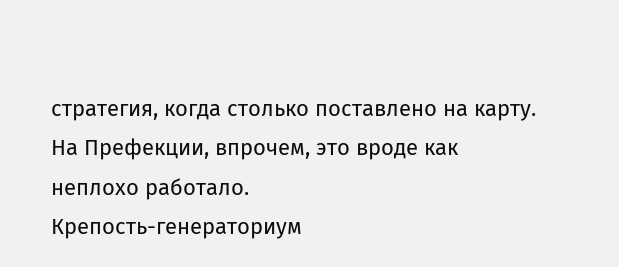стратегия, когда столько поставлено на карту. На Префекции, впрочем, это вроде как неплохо работало.
Крепость-генераториум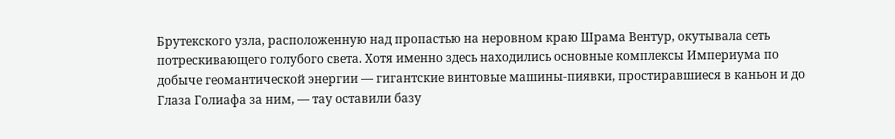Брутекского узла, расположенную над пропастью на неровном краю Шрама Вентур, окутывала сеть потрескивающего голубого света. Хотя именно здесь находились основные комплексы Империума по добыче геомантической энергии — гигантские винтовые машины-пиявки, простиравшиеся в каньон и до Глаза Голиафа за ним, — тау оставили базу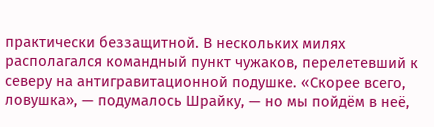практически беззащитной. В нескольких милях располагался командный пункт чужаков, перелетевший к северу на антигравитационной подушке. «Скорее всего, ловушка», — подумалось Шрайку, — но мы пойдём в неё,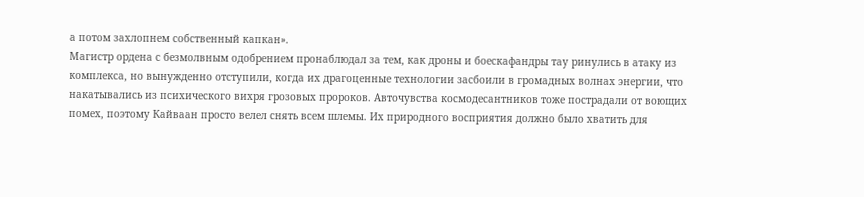а потом захлопнем собственный капкан».
Магистр ордена с безмолвным одобрением пронаблюдал за тем, как дроны и боескафандры тау ринулись в атаку из комплекса, но вынужденно отступили, когда их драгоценные технологии засбоили в громадных волнах энергии, что накатывались из психического вихря грозовых пророков. Авточувства космодесантников тоже пострадали от воющих помех, поэтому Кайваан просто велел снять всем шлемы. Их природного восприятия должно было хватить для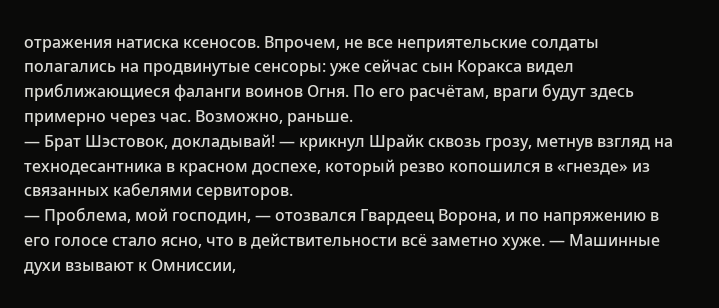отражения натиска ксеносов. Впрочем, не все неприятельские солдаты полагались на продвинутые сенсоры: уже сейчас сын Коракса видел приближающиеся фаланги воинов Огня. По его расчётам, враги будут здесь примерно через час. Возможно, раньше.
— Брат Шэстовок, докладывай! — крикнул Шрайк сквозь грозу, метнув взгляд на технодесантника в красном доспехе, который резво копошился в «гнезде» из связанных кабелями сервиторов.
— Проблема, мой господин, — отозвался Гвардеец Ворона, и по напряжению в его голосе стало ясно, что в действительности всё заметно хуже. — Машинные духи взывают к Омниссии,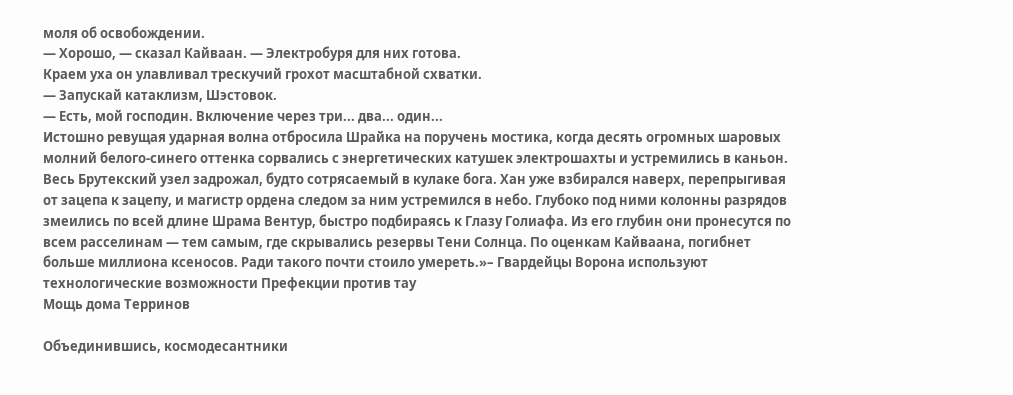моля об освобождении.
— Хорошо, — сказал Кайваан. — Электробуря для них готова.
Краем уха он улавливал трескучий грохот масштабной схватки.
— Запускай катаклизм, Шэстовок.
— Есть, мой господин. Включение через три... два... один...
Истошно ревущая ударная волна отбросила Шрайка на поручень мостика, когда десять огромных шаровых молний белого-синего оттенка сорвались с энергетических катушек электрошахты и устремились в каньон. Весь Брутекский узел задрожал, будто сотрясаемый в кулаке бога. Хан уже взбирался наверх, перепрыгивая от зацепа к зацепу, и магистр ордена следом за ним устремился в небо. Глубоко под ними колонны разрядов змеились по всей длине Шрама Вентур, быстро подбираясь к Глазу Голиафа. Из его глубин они пронесутся по всем расселинам — тем самым, где скрывались резервы Тени Солнца. По оценкам Кайваана, погибнет больше миллиона ксеносов. Ради такого почти стоило умереть.»– Гвардейцы Ворона используют технологические возможности Префекции против тау
Мощь дома Терринов

Объединившись, космодесантники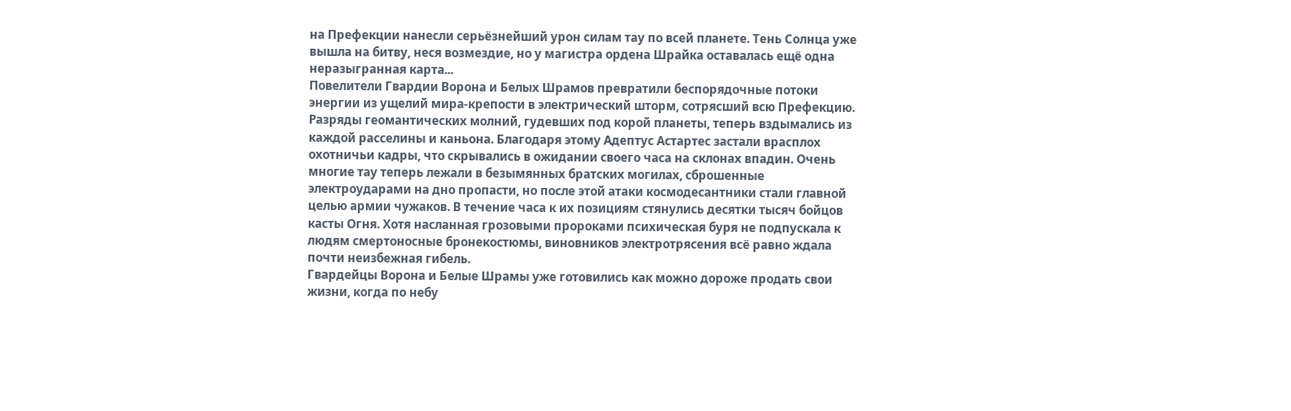на Префекции нанесли серьёзнейший урон силам тау по всей планете. Тень Солнца уже вышла на битву, неся возмездие, но у магистра ордена Шрайка оставалась ещё одна неразыгранная карта...
Повелители Гвардии Ворона и Белых Шрамов превратили беспорядочные потоки энергии из ущелий мира-крепости в электрический шторм, сотрясший всю Префекцию. Разряды геомантических молний, гудевших под корой планеты, теперь вздымались из каждой расселины и каньона. Благодаря этому Адептус Астартес застали врасплох охотничьи кадры, что скрывались в ожидании своего часа на склонах впадин. Очень многие тау теперь лежали в безымянных братских могилах, сброшенные электроударами на дно пропасти, но после этой атаки космодесантники стали главной целью армии чужаков. В течение часа к их позициям стянулись десятки тысяч бойцов касты Огня. Хотя насланная грозовыми пророками психическая буря не подпускала к людям смертоносные бронекостюмы, виновников электротрясения всё равно ждала почти неизбежная гибель.
Гвардейцы Ворона и Белые Шрамы уже готовились как можно дороже продать свои жизни, когда по небу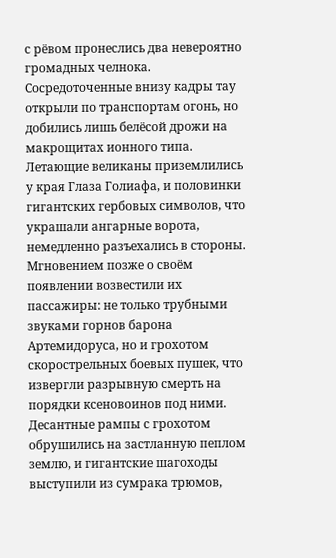с рёвом пронеслись два невероятно громадных челнока. Сосредоточенные внизу кадры тау открыли по транспортам огонь, но добились лишь белёсой дрожи на макрощитах ионного типа. Летающие великаны приземлились у края Глаза Голиафа, и половинки гигантских гербовых символов, что украшали ангарные ворота, немедленно разъехались в стороны. Мгновением позже о своём появлении возвестили их пассажиры: не только трубными звуками горнов барона Артемидоруса, но и грохотом скорострельных боевых пушек, что извергли разрывную смерть на порядки ксеновоинов под ними. Десантные рампы с грохотом обрушились на застланную пеплом землю, и гигантские шагоходы выступили из сумрака трюмов,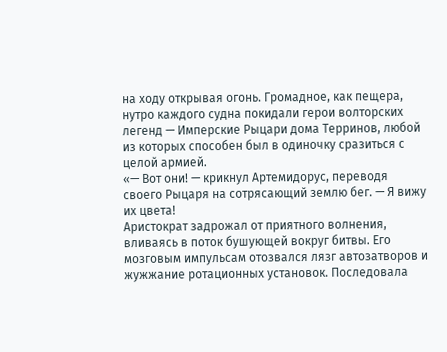на ходу открывая огонь. Громадное, как пещера, нутро каждого судна покидали герои волторских легенд — Имперские Рыцари дома Терринов, любой из которых способен был в одиночку сразиться с целой армией.
«— Вот они! — крикнул Артемидорус, переводя своего Рыцаря на сотрясающий землю бег. — Я вижу их цвета!
Аристократ задрожал от приятного волнения, вливаясь в поток бушующей вокруг битвы. Его мозговым импульсам отозвался лязг автозатворов и жужжание ротационных установок. Последовала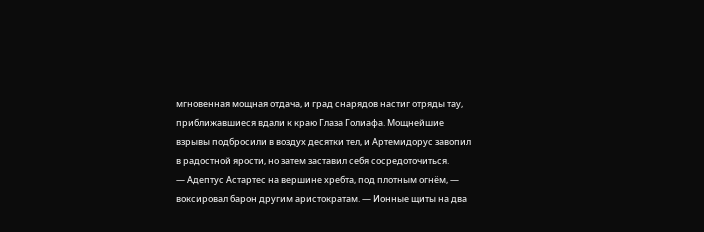мгновенная мощная отдача, и град снарядов настиг отряды тау, приближавшиеся вдали к краю Глаза Голиафа. Мощнейшие взрывы подбросили в воздух десятки тел, и Артемидорус завопил в радостной ярости, но затем заставил себя сосредоточиться.
— Адептус Астартес на вершине хребта, под плотным огнём, — воксировал барон другим аристократам. — Ионные щиты на два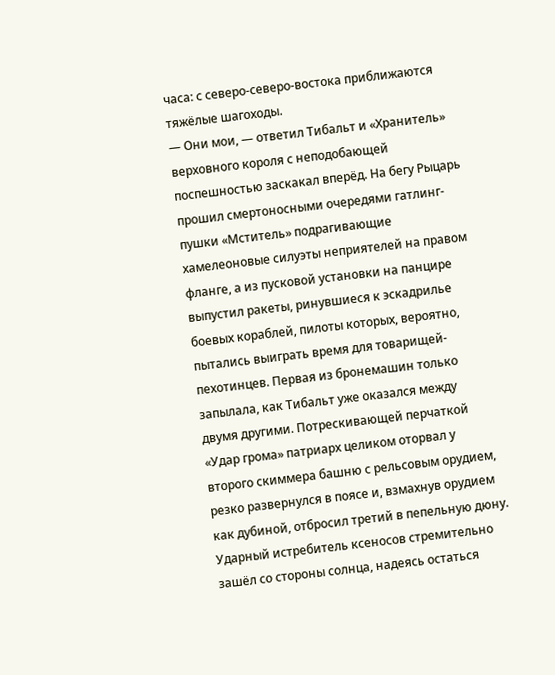часа: с северо-северо-востока приближаются тяжёлые шагоходы.
— Они мои, — ответил Тибальт и «Хранитель» верховного короля с неподобающей поспешностью заскакал вперёд. На бегу Рыцарь прошил смертоносными очередями гатлинг-пушки «Мститель» подрагивающие хамелеоновые силуэты неприятелей на правом фланге, а из пусковой установки на панцире выпустил ракеты, ринувшиеся к эскадрилье боевых кораблей, пилоты которых, вероятно, пытались выиграть время для товарищей-пехотинцев. Первая из бронемашин только запылала, как Тибальт уже оказался между двумя другими. Потрескивающей перчаткой «Удар грома» патриарх целиком оторвал у второго скиммера башню с рельсовым орудием, резко развернулся в поясе и, взмахнув орудием как дубиной, отбросил третий в пепельную дюну.
Ударный истребитель ксеносов стремительно зашёл со стороны солнца, надеясь остаться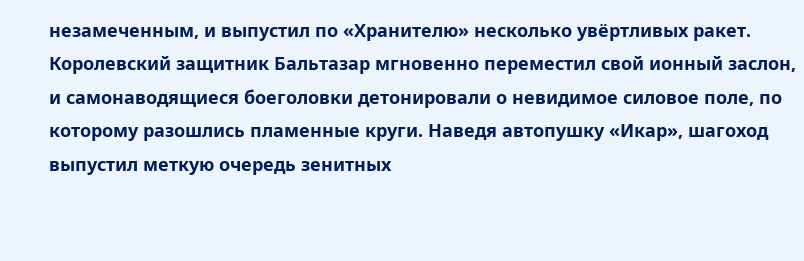незамеченным, и выпустил по «Хранителю» несколько увёртливых ракет. Королевский защитник Бальтазар мгновенно переместил свой ионный заслон, и самонаводящиеся боеголовки детонировали о невидимое силовое поле, по которому разошлись пламенные круги. Наведя автопушку «Икар», шагоход выпустил меткую очередь зенитных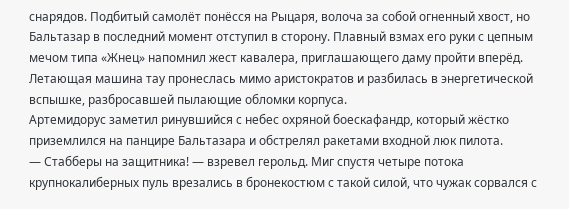снарядов. Подбитый самолёт понёсся на Рыцаря, волоча за собой огненный хвост, но Бальтазар в последний момент отступил в сторону. Плавный взмах его руки с цепным мечом типа «Жнец» напомнил жест кавалера, приглашающего даму пройти вперёд. Летающая машина тау пронеслась мимо аристократов и разбилась в энергетической вспышке, разбросавшей пылающие обломки корпуса.
Артемидорус заметил ринувшийся с небес охряной боескафандр, который жёстко приземлился на панцире Бальтазара и обстрелял ракетами входной люк пилота.
— Стабберы на защитника! — взревел герольд. Миг спустя четыре потока крупнокалиберных пуль врезались в бронекостюм с такой силой, что чужак сорвался с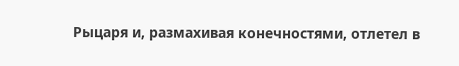Рыцаря и, размахивая конечностями, отлетел в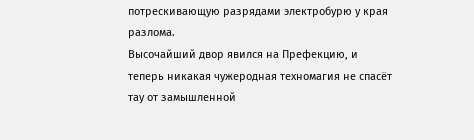потрескивающую разрядами электробурю у края разлома.
Высочайший двор явился на Префекцию, и теперь никакая чужеродная техномагия не спасёт тау от замышленной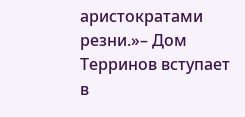аристократами резни.»– Дом Терринов вступает в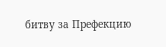битву за Префекцию